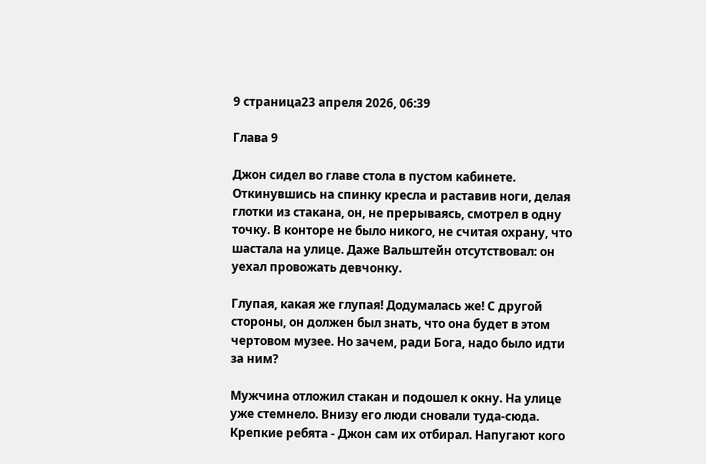9 страница23 апреля 2026, 06:39

Глава 9

Джон сидел во главе стола в пустом кабинете. Откинувшись на спинку кресла и раставив ноги, делая глотки из стакана, он, не прерываясь, смотрел в одну точку. В конторе не было никого, не считая охрану, что шастала на улице. Даже Вальштейн отсутствовал: он уехал провожать девчонку.

Глупая, какая же глупая! Додумалась же! С другой стороны, он должен был знать, что она будет в этом чертовом музее. Но зачем, ради Бога, надо было идти за ним?

Мужчина отложил стакан и подошел к окну. На улице уже стемнело. Внизу его люди сновали туда-сюда. Крепкие ребята - Джон сам их отбирал. Напугают кого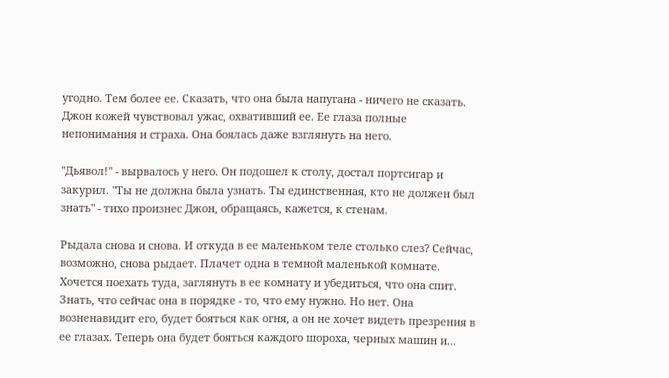угодно. Тем более ее. Сказать, что она была напугана - ничего не сказать. Джон кожей чувствовал ужас, охвативший ее. Ее глаза полные непонимания и страха. Она боялась даже взглянуть на него.

"Дьявол!" - вырвалось у него. Он подошел к столу, достал портсигар и закурил. "Ты не должна была узнать. Ты единственная, кто не должен был знать" - тихо произнес Джон, обращаясь, кажется, к стенам.

Рыдала снова и снова. И откуда в ее маленьком теле столько слез? Сейчас, возможно, снова рыдает. Плачет одна в темной маленькой комнате. Хочется поехать туда, заглянуть в ее комнату и убедиться, что она спит. Знать, что сейчас она в порядке - то, что ему нужно. Но нет. Она возненавидит его, будет бояться как огня, а он не хочет видеть презрения в ее глазах. Теперь она будет бояться каждого шороха, черных машин и...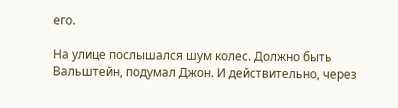его.

На улице послышался шум колес. Должно быть Вальштейн, подумал Джон. И действительно, через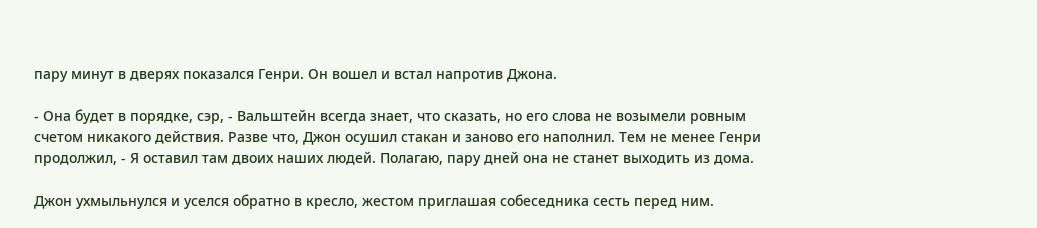пару минут в дверях показался Генри. Он вошел и встал напротив Джона.

- Она будет в порядке, сэр, - Вальштейн всегда знает, что сказать, но его слова не возымели ровным счетом никакого действия. Разве что, Джон осушил стакан и заново его наполнил. Тем не менее Генри продолжил, - Я оставил там двоих наших людей. Полагаю, пару дней она не станет выходить из дома.

Джон ухмыльнулся и уселся обратно в кресло, жестом приглашая собеседника сесть перед ним.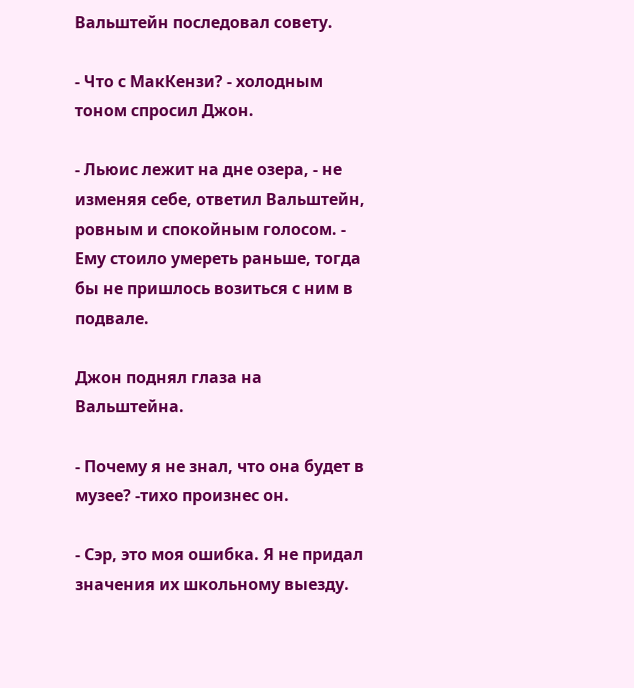Вальштейн последовал совету.

- Что с МакКензи? - холодным тоном спросил Джон.

- Льюис лежит на дне озера, - не изменяя себе, ответил Вальштейн, ровным и спокойным голосом. - Ему стоило умереть раньше, тогда бы не пришлось возиться с ним в подвале.

Джон поднял глаза на Вальштейна.

- Почему я не знал, что она будет в музее? -тихо произнес он.

- Сэр, это моя ошибка. Я не придал значения их школьному выезду.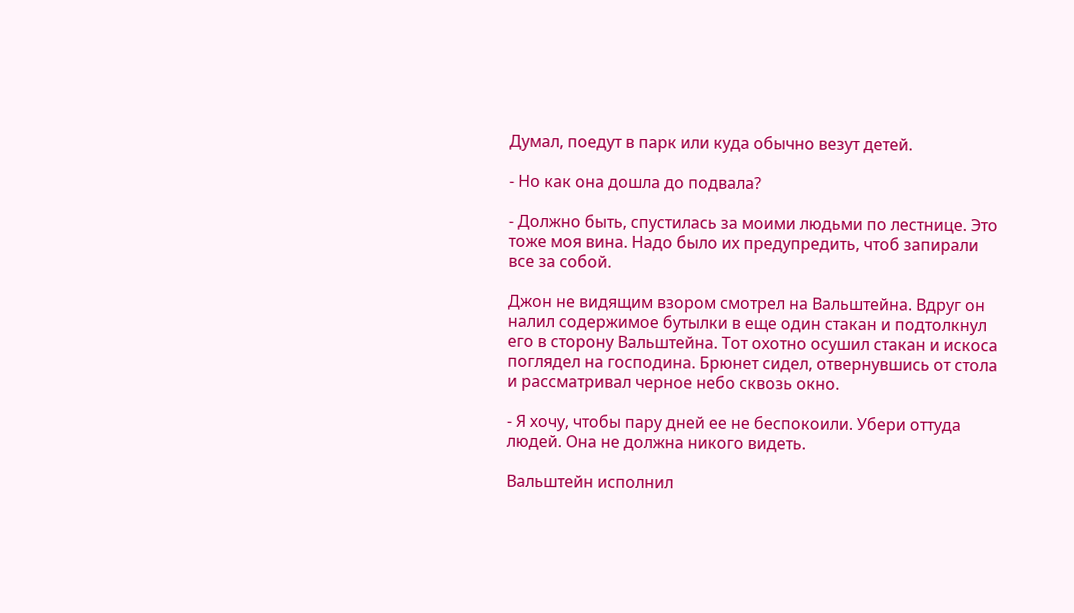Думал, поедут в парк или куда обычно везут детей.

- Но как она дошла до подвала?

- Должно быть, спустилась за моими людьми по лестнице. Это тоже моя вина. Надо было их предупредить, чтоб запирали все за собой.

Джон не видящим взором смотрел на Вальштейна. Вдруг он налил содержимое бутылки в еще один стакан и подтолкнул его в сторону Вальштейна. Тот охотно осушил стакан и искоса поглядел на господина. Брюнет сидел, отвернувшись от стола и рассматривал черное небо сквозь окно.

- Я хочу, чтобы пару дней ее не беспокоили. Убери оттуда людей. Она не должна никого видеть.

Вальштейн исполнил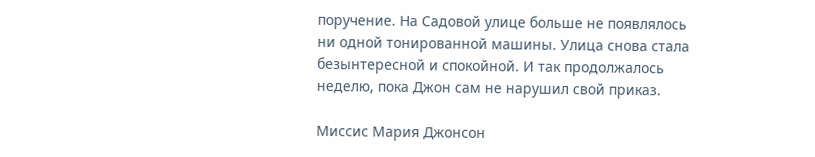поручение. На Садовой улице больше не появлялось ни одной тонированной машины. Улица снова стала безынтересной и спокойной. И так продолжалось неделю, пока Джон сам не нарушил свой приказ.

Миссис Мария Джонсон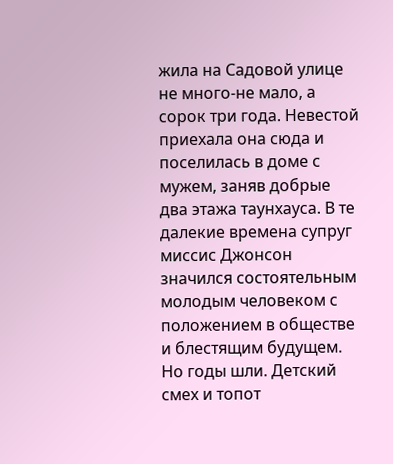жила на Садовой улице не много-не мало, а сорок три года. Невестой приехала она сюда и поселилась в доме с мужем, заняв добрые два этажа таунхауса. В те далекие времена супруг миссис Джонсон значился состоятельным молодым человеком с положением в обществе и блестящим будущем. Но годы шли. Детский смех и топот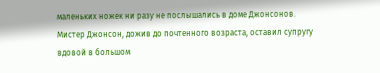маленьких ножек ни разу не послышались в доме Джонсонов. Мистер Джонсон, дожив до почтенного возраста, оставил супругу вдовой в большом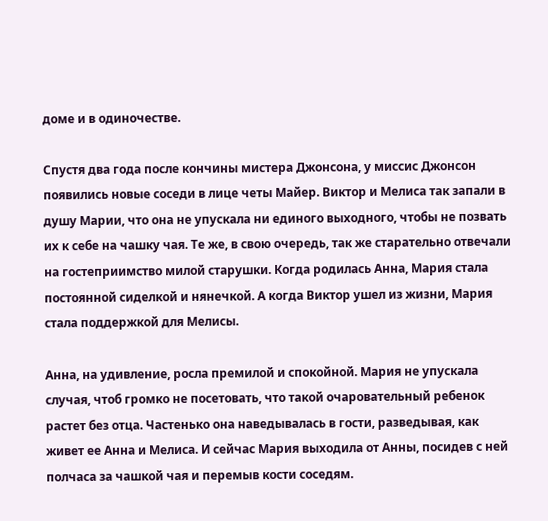доме и в одиночестве.

Спустя два года после кончины мистера Джонсона, у миссис Джонсон появились новые соседи в лице четы Майер. Виктор и Мелиса так запали в душу Марии, что она не упускала ни единого выходного, чтобы не позвать их к себе на чашку чая. Те же, в свою очередь, так же старательно отвечали на гостеприимство милой старушки. Когда родилась Анна, Мария стала постоянной сиделкой и нянечкой. А когда Виктор ушел из жизни, Мария стала поддержкой для Мелисы.

Анна, на удивление, росла премилой и спокойной. Мария не упускала случая, чтоб громко не посетовать, что такой очаровательный ребенок растет без отца. Частенько она наведывалась в гости, разведывая, как живет ее Анна и Мелиса. И сейчас Мария выходила от Анны, посидев с ней полчаса за чашкой чая и перемыв кости соседям.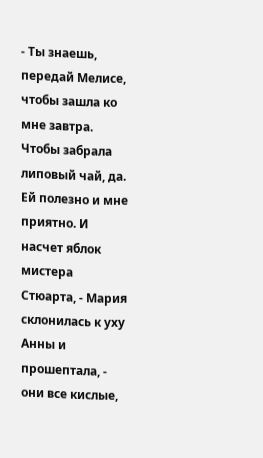- Ты знаешь, передай Мелисе, чтобы зашла ко мне завтра. Чтобы забрала липовый чай, да. Ей полезно и мне приятно. И насчет яблок мистера Стюарта, - Мария склонилась к уху Анны и прошептала, - они все кислые,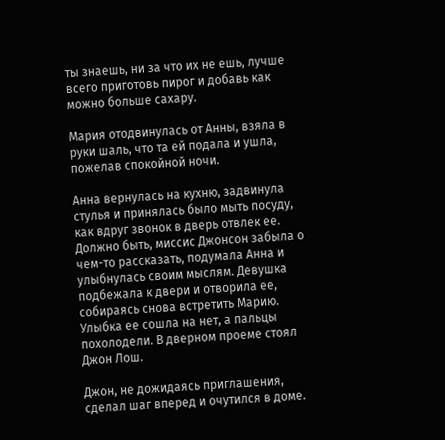ты знаешь, ни за что их не ешь, лучше всего приготовь пирог и добавь как можно больше сахару.

Мария отодвинулась от Анны, взяла в руки шаль, что та ей подала и ушла, пожелав спокойной ночи.

Анна вернулась на кухню, задвинула стулья и принялась было мыть посуду, как вдруг звонок в дверь отвлек ее. Должно быть, миссис Джонсон забыла о чем-то рассказать, подумала Анна и улыбнулась своим мыслям. Девушка подбежала к двери и отворила ее, собираясь снова встретить Марию. Улыбка ее сошла на нет, а пальцы похолодели. В дверном проеме стоял Джон Лош.

Джон, не дожидаясь приглашения, сделал шаг вперед и очутился в доме.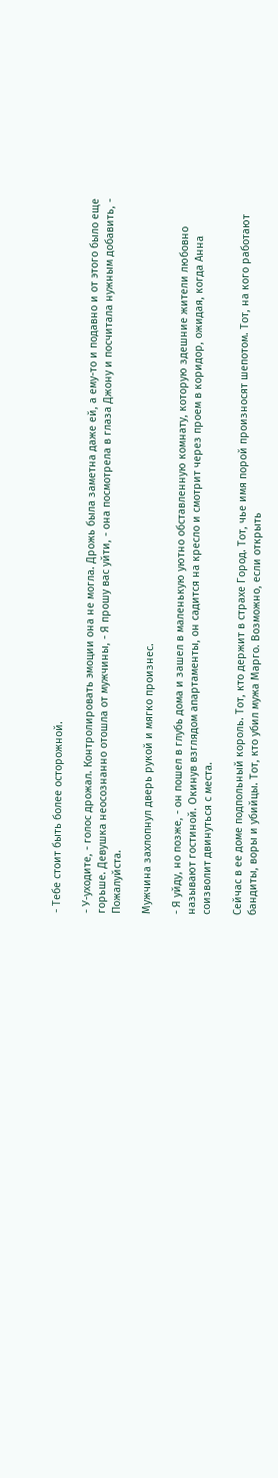- Тебе стоит быть более осторожной.

- У-уходите, - голос дрожал. Контролировать эмоции она не могла. Дрожь была заметна даже ей, а ему-то и подавно и от этого было еще горьше. Девушка неосознанно отошла от мужчины, - Я прошу вас уйти, - она посмотрела в глаза Джону и посчитала нужным добавить, - Пожалуйста.

Мужчина захлопнул дверь рукой и мягко произнес.

- Я уйду, но позже, - он пошел в глубь дома и зашел в маленькую уютно обставленную комнату, которую здешние жители любовно называют гостиной. Окинув взглядом апартаменты, он садится на кресло и смотрит через проем в коридор, ожидая, когда Анна соизволит двинуться с места.

Сейчас в ее доме подпольный король. Тот, кто держит в страхе Город. Тот, чье имя порой произносят шепотом. Тот, на кого работают бандиты, воры и убийцы. Тот, кто убил мужа Марго. Возможно, если открыть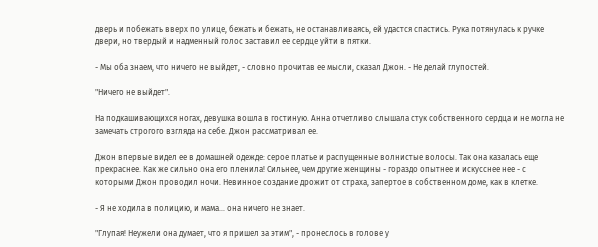дверь и побежать вверх по улице, бежать и бежать, не останавливаясь, ей удастся спастись. Рука потянулась к ручке двери, но твердый и надменный голос заставил ее сердце уйти в пятки.

- Мы оба знаем, что ничего не выйдет, - словно прочитав ее мысли, сказал Джон. - Не делай глупостей.

"Ничего не выйдет".

На подкашивающихся ногах, девушка вошла в гостиную. Анна отчетливо слышала стук собственного сердца и не могла не замечать строгого взгляда на себе. Джон рассматривал ее.

Джон впервые видел ее в домашней одежде: серое платье и распущенные волнистые волосы. Так она казалась еще прекраснее. Как же сильно она его пленила! Сильнее, чем другие женщины - гораздо опытнее и искусснее нее - с которыми Джон проводил ночи. Невинное создание дрожит от страха, запертое в собственном доме, как в клетке.

- Я не ходила в полицию, и мама... она ничего не знает.

"Глупая! Неужели она думает, что я пришел за этим", - пронеслось в голове у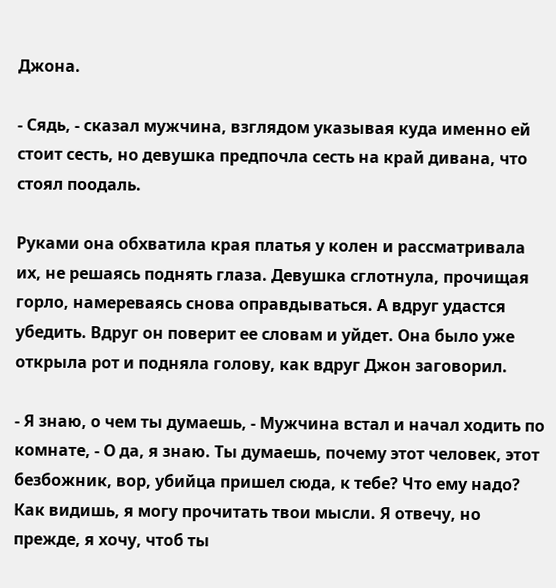Джона.

- Сядь, - сказал мужчина, взглядом указывая куда именно ей стоит сесть, но девушка предпочла сесть на край дивана, что стоял поодаль.

Руками она обхватила края платья у колен и рассматривала их, не решаясь поднять глаза. Девушка сглотнула, прочищая горло, намереваясь снова оправдываться. А вдруг удастся убедить. Вдруг он поверит ее словам и уйдет. Она было уже открыла рот и подняла голову, как вдруг Джон заговорил.

- Я знаю, о чем ты думаешь, - Мужчина встал и начал ходить по комнате, - О да, я знаю. Ты думаешь, почему этот человек, этот безбожник, вор, убийца пришел сюда, к тебе? Что ему надо? Как видишь, я могу прочитать твои мысли. Я отвечу, но прежде, я хочу, чтоб ты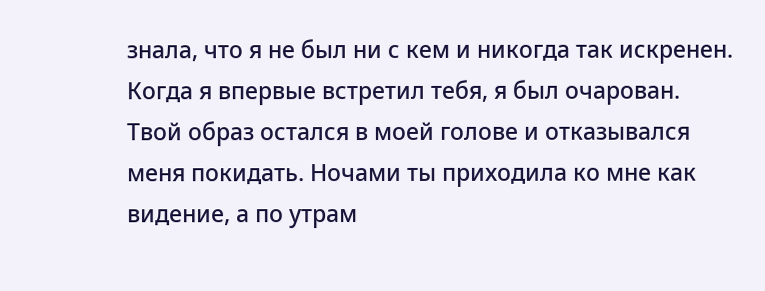знала, что я не был ни с кем и никогда так искренен. Когда я впервые встретил тебя, я был очарован. Твой образ остался в моей голове и отказывался меня покидать. Ночами ты приходила ко мне как видение, а по утрам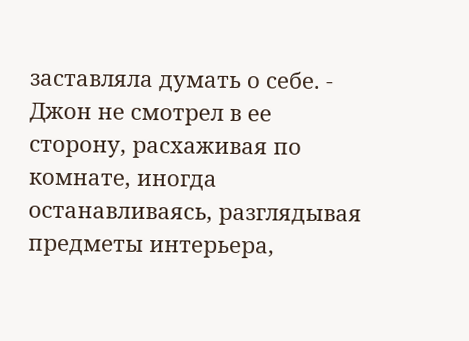заставляла думать о себе. - Джон не смотрел в ее сторону, расхаживая по комнате, иногда останавливаясь, разглядывая предметы интерьера,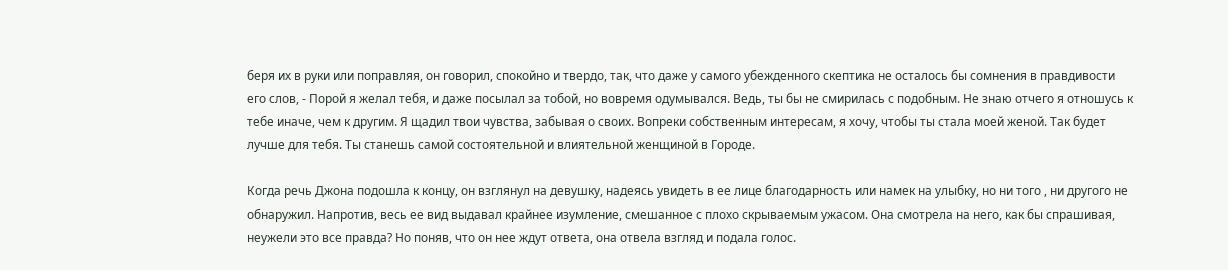беря их в руки или поправляя, он говорил, спокойно и твердо, так, что даже у самого убежденного скептика не осталось бы сомнения в правдивости его слов, - Порой я желал тебя, и даже посылал за тобой, но вовремя одумывался. Ведь, ты бы не смирилась с подобным. Не знаю отчего я отношусь к тебе иначе, чем к другим. Я щадил твои чувства, забывая о своих. Вопреки собственным интересам, я хочу, чтобы ты стала моей женой. Так будет лучше для тебя. Ты станешь самой состоятельной и влиятельной женщиной в Городе.

Когда речь Джона подошла к концу, он взглянул на девушку, надеясь увидеть в ее лице благодарность или намек на улыбку, но ни того , ни другого не обнаружил. Напротив, весь ее вид выдавал крайнее изумление, смешанное с плохо скрываемым ужасом. Она смотрела на него, как бы спрашивая, неужели это все правда? Но поняв, что он нее ждут ответа, она отвела взгляд и подала голос.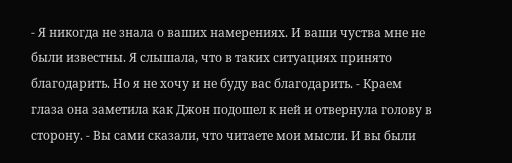- Я никогда не знала о ваших намерениях. И ваши чуства мне не были известны. Я слышала, что в таких ситуациях принято благодарить. Но я не хочу и не буду вас благодарить. - Краем глаза она заметила как Джон подошел к ней и отвернула голову в сторону. - Вы сами сказали, что читаете мои мысли. И вы были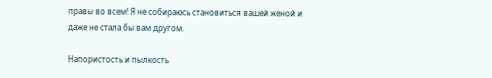правы во всем! Я не собираюсь становиться вашей женой и даже не стала бы вам другом.

Напористость и пылкость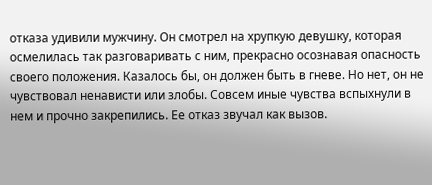отказа удивили мужчину. Он смотрел на хрупкую девушку, которая осмелилась так разговаривать с ним, прекрасно осознавая опасность своего положения. Казалось бы, он должен быть в гневе. Но нет, он не чувствовал ненависти или злобы. Совсем иные чувства вспыхнули в нем и прочно закрепились. Ее отказ звучал как вызов.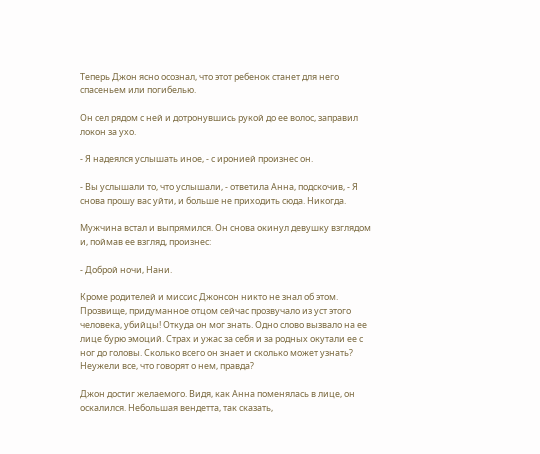Теперь Джон ясно осознал, что этот ребенок станет для него спасеньем или погибелью.

Он сел рядом с ней и дотронувшись рукой до ее волос, заправил локон за ухо.

- Я надеялся услышать иное, - с иронией произнес он.

- Вы услышали то, что услышали, - ответила Анна, подскочив, - Я снова прошу вас уйти, и больше не приходить сюда. Никогда.

Мужчина встал и выпрямился. Он снова окинул девушку взглядом и, поймав ее взгляд, произнес:

- Доброй ночи, Нани.

Кроме родителей и миссис Джонсон никто не знал об этом. Прозвище, придуманное отцом сейчас прозвучало из уст этого человека, убийцы! Откуда он мог знать. Одно слово вызвало на ее лице бурю эмоций. Страх и ужас за себя и за родных окутали ее с ног до головы. Сколько всего он знает и сколько может узнать? Неужели все, что говорят о нем, правда?

Джон достиг желаемого. Видя, как Анна поменялась в лице, он оскалился. Небольшая вендетта, так сказать,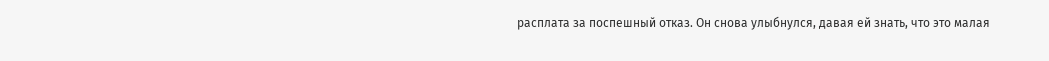расплата за поспешный отказ. Он снова улыбнулся, давая ей знать, что это малая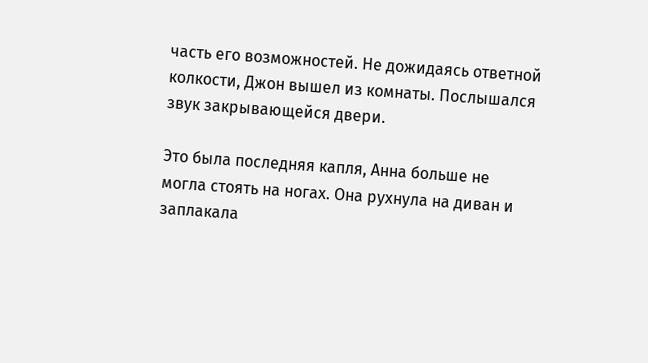часть его возможностей. Не дожидаясь ответной колкости, Джон вышел из комнаты. Послышался звук закрывающейся двери.

Это была последняя капля, Анна больше не могла стоять на ногах. Она рухнула на диван и заплакала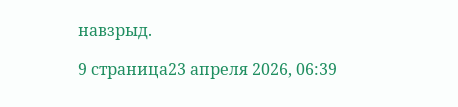навзрыд.

9 страница23 апреля 2026, 06:39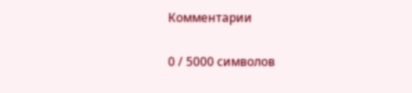Комментарии

0 / 5000 символов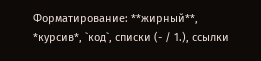Форматирование: **жирный**, *курсив*, `код`, списки (- / 1.), ссылки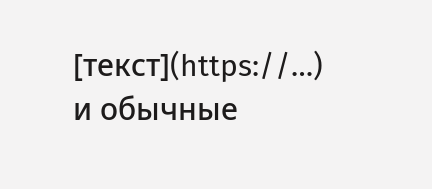[текст](https://…) и обычные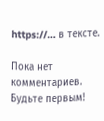https://… в тексте.

Пока нет комментариев. Будьте первым!